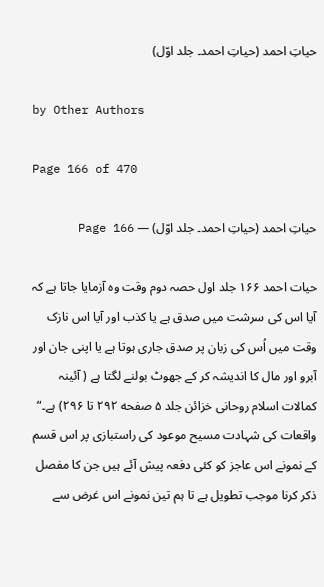حیاتِ احمد (حیاتِ احمد۔ جلد اوّل)

by Other Authors

Page 166 of 470

حیاتِ احمد (حیاتِ احمد۔ جلد اوّل) — Page 166

حیات احمد ۱۶۶ جلد اول حصہ دوم وقت وہ آزمایا جاتا ہے کہ آیا اس کی سرشت میں صدق ہے یا کذب اور آیا اس نازک وقت میں اُس کی زبان پر صدق جاری ہوتا ہے یا اپنی جان اور آبرو اور مال کا اندیشہ کر کے جھوٹ بولنے لگتا ہے ( آئینہ کمالات اسلام روحانی خزائن جلد ۵ صفحه ۲۹۲ تا ۲۹۶) ہے۔“ واقعات کی شہادت مسیح موعود کی راستبازی پر اس قسم کے نمونے اس عاجز کو کئی دفعہ پیش آئے ہیں جن کا مفصل ذکر کرنا موجب تطویل ہے تا ہم تین نمونے اس غرض سے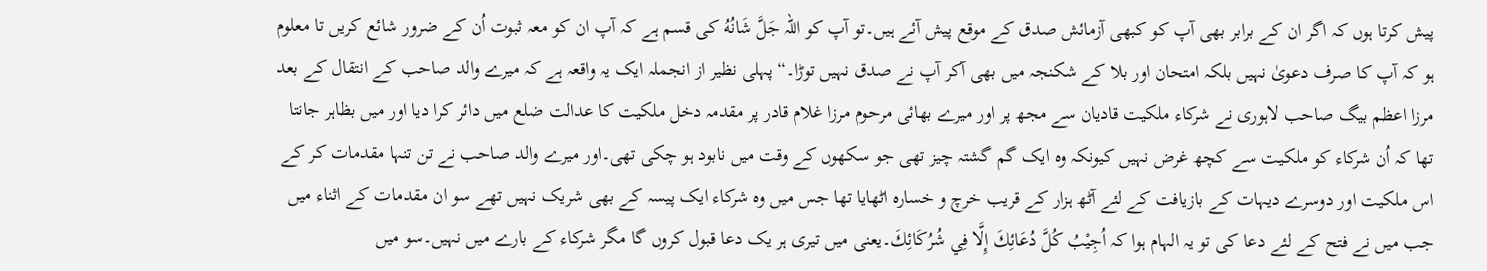پیش کرتا ہوں کہ اگر ان کے برابر بھی آپ کو کبھی آزمائش صدق کے موقع پیش آئے ہیں۔تو آپ کو اللہ جَلَّ شَانُهُ کی قسم ہے کہ آپ ان کو معہ ثبوت اُن کے ضرور شائع کریں تا معلوم ہو کہ آپ کا صرف دعویٰ نہیں بلکہ امتحان اور بلا کے شکنجہ میں بھی آکر آپ نے صدق نہیں توڑا۔“ پہلی نظیر از انجملہ ایک یہ واقعہ ہے کہ میرے والد صاحب کے انتقال کے بعد مرزا اعظم بیگ صاحب لاہوری نے شرکاء ملکیت قادیان سے مجھ پر اور میرے بھائی مرحوم مرزا غلام قادر پر مقدمہ دخل ملکیت کا عدالت ضلع میں دائر کرا دیا اور میں بظاہر جانتا تھا کہ اُن شرکاء کو ملکیت سے کچھ غرض نہیں کیونکہ وہ ایک گم گشتہ چیز تھی جو سکھوں کے وقت میں نابود ہو چکی تھی۔اور میرے والد صاحب نے تن تنہا مقدمات کر کے اس ملکیت اور دوسرے دیہات کے بازیافت کے لئے آٹھ ہزار کے قریب خرچ و خسارہ اٹھایا تھا جس میں وہ شرکاء ایک پیسہ کے بھی شریک نہیں تھے سو ان مقدمات کے اثناء میں جب میں نے فتح کے لئے دعا کی تو یہ الہام ہوا کہ اُجِيْبُ كُلَّ دُعَائِكَ إِلَّا فِي شُرُكَائِكَ۔یعنی میں تیری ہر یک دعا قبول کروں گا مگر شرکاء کے بارے میں نہیں۔سو میں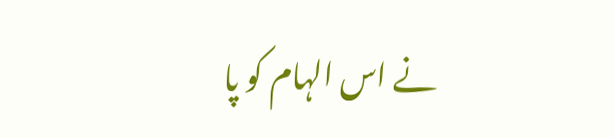نے اس الہام کو پا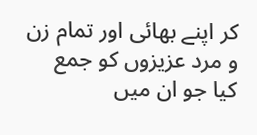کر اپنے بھائی اور تمام زن و مرد عزیزوں کو جمع کیا جو ان میں